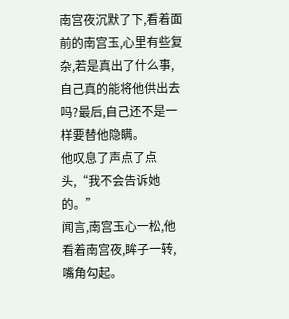南宫夜沉默了下,看着面前的南宫玉,心里有些复杂,若是真出了什么事,自己真的能将他供出去吗?最后,自己还不是一样要替他隐瞒。
他叹息了声点了点头,“我不会告诉她的。”
闻言,南宫玉心一松,他看着南宫夜,眸子一转,嘴角勾起。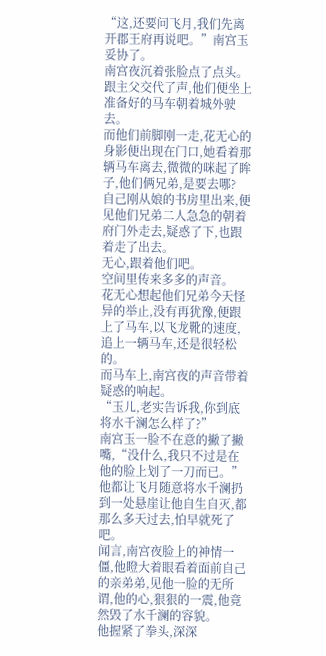“这,还要问飞月,我们先离开郡王府再说吧。”南宫玉妥协了。
南宫夜沉着张脸点了点头。
跟主父交代了声,他们便坐上准备好的马车朝着城外驶去。
而他们前脚刚一走,花无心的身影便出现在门口,她看着那辆马车离去,微微的咪起了眸子,他们俩兄弟,是要去哪?
自己刚从娘的书房里出来,便见他们兄弟二人急急的朝着府门外走去,疑惑了下,也跟着走了出去。
无心,跟着他们吧。
空间里传来多多的声音。
花无心想起他们兄弟今天怪异的举止,没有再犹豫,便跟上了马车,以飞龙靴的速度,追上一辆马车,还是很轻松的。
而马车上,南宫夜的声音带着疑惑的响起。
“玉儿,老实告诉我,你到底将水千澜怎么样了?”
南宫玉一脸不在意的撇了撇嘴,“没什么,我只不过是在他的脸上划了一刀而已。”他都让飞月随意将水千澜扔到一处悬崖让他自生自灭,都那么多天过去,怕早就死了吧。
闻言,南宫夜脸上的神情一僵,他瞪大着眼看着面前自己的亲弟弟,见他一脸的无所谓,他的心,狠狠的一震,他竟然毁了水千澜的容貌。
他握紧了拳头,深深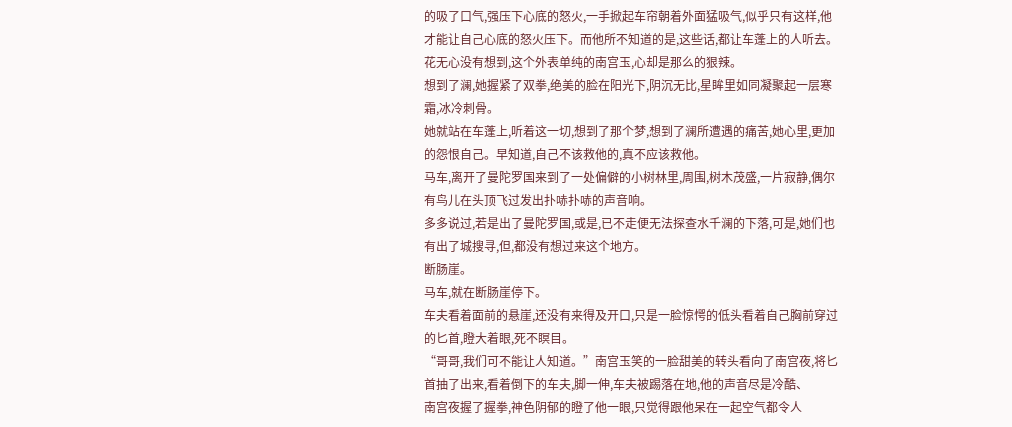的吸了口气,强压下心底的怒火,一手掀起车帘朝着外面猛吸气,似乎只有这样,他才能让自己心底的怒火压下。而他所不知道的是,这些话,都让车蓬上的人听去。
花无心没有想到,这个外表单纯的南宫玉,心却是那么的狠辣。
想到了澜,她握紧了双拳,绝美的脸在阳光下,阴沉无比,星眸里如同凝聚起一层寒霜,冰冷刺骨。
她就站在车蓬上,听着这一切,想到了那个梦,想到了澜所遭遇的痛苦,她心里,更加的怨恨自己。早知道,自己不该救他的,真不应该救他。
马车,离开了曼陀罗国来到了一处偏僻的小树林里,周围,树木茂盛,一片寂静,偶尔有鸟儿在头顶飞过发出扑哧扑哧的声音响。
多多说过,若是出了曼陀罗国,或是,已不走便无法探查水千澜的下落,可是,她们也有出了城搜寻,但,都没有想过来这个地方。
断肠崖。
马车,就在断肠崖停下。
车夫看着面前的悬崖,还没有来得及开口,只是一脸惊愕的低头看着自己胸前穿过的匕首,瞪大着眼,死不瞑目。
“哥哥,我们可不能让人知道。”南宫玉笑的一脸甜美的转头看向了南宫夜,将匕首抽了出来,看着倒下的车夫,脚一伸,车夫被踢落在地,他的声音尽是冷酷、
南宫夜握了握拳,神色阴郁的瞪了他一眼,只觉得跟他呆在一起空气都令人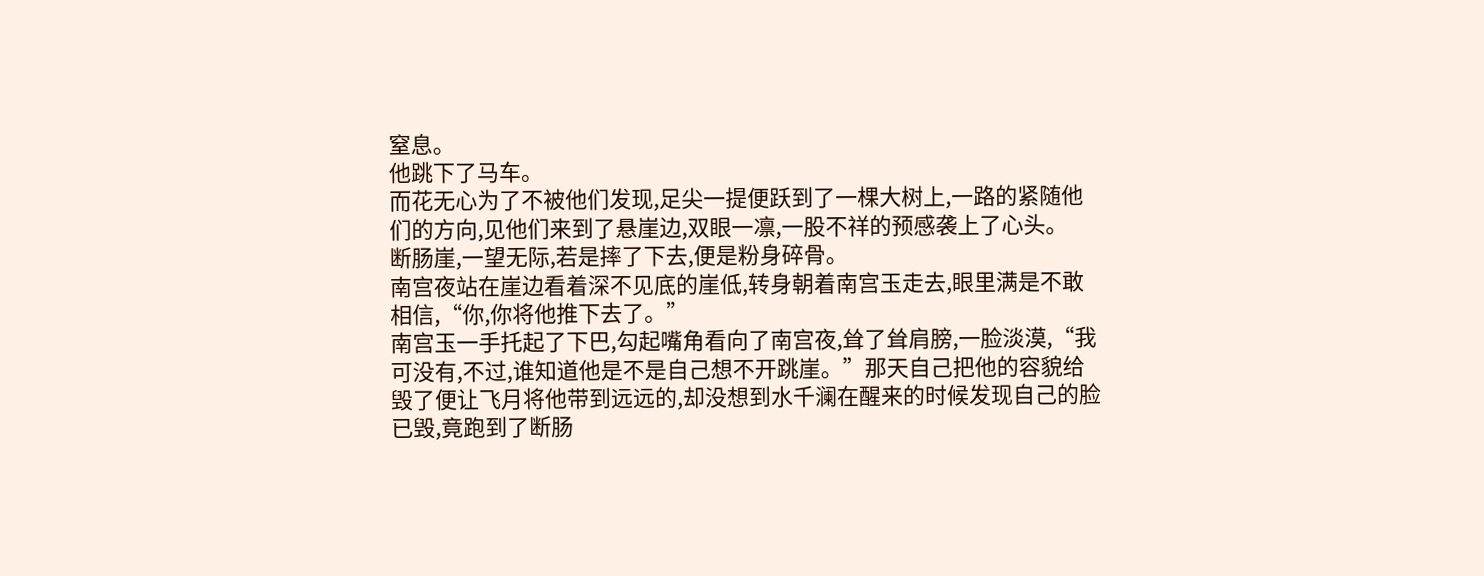窒息。
他跳下了马车。
而花无心为了不被他们发现,足尖一提便跃到了一棵大树上,一路的紧随他们的方向,见他们来到了悬崖边,双眼一凛,一股不祥的预感袭上了心头。
断肠崖,一望无际,若是摔了下去,便是粉身碎骨。
南宫夜站在崖边看着深不见底的崖低,转身朝着南宫玉走去,眼里满是不敢相信,“你,你将他推下去了。”
南宫玉一手托起了下巴,勾起嘴角看向了南宫夜,耸了耸肩膀,一脸淡漠,“我可没有,不过,谁知道他是不是自己想不开跳崖。”那天自己把他的容貌给毁了便让飞月将他带到远远的,却没想到水千澜在醒来的时候发现自己的脸已毁,竟跑到了断肠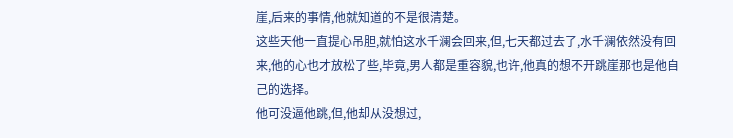崖,后来的事情,他就知道的不是很清楚。
这些天他一直提心吊胆,就怕这水千澜会回来,但,七天都过去了,水千澜依然没有回来,他的心也才放松了些,毕竟,男人都是重容貌,也许,他真的想不开跳崖那也是他自己的选择。
他可没逼他跳,但,他却从没想过,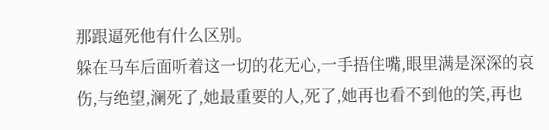那跟逼死他有什么区别。
躲在马车后面听着这一切的花无心,一手捂住嘴,眼里满是深深的哀伤,与绝望,澜死了,她最重要的人,死了,她再也看不到他的笑,再也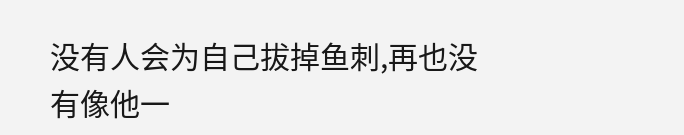没有人会为自己拔掉鱼刺,再也没有像他一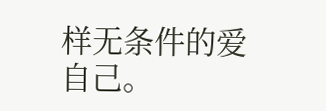样无条件的爱自己。